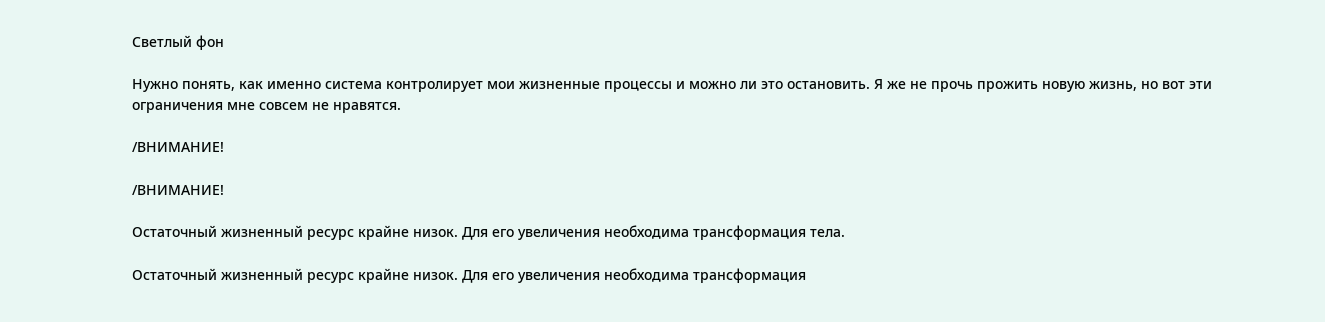Светлый фон

Нужно понять, как именно система контролирует мои жизненные процессы и можно ли это остановить. Я же не прочь прожить новую жизнь, но вот эти ограничения мне совсем не нравятся.

/ВНИМАНИЕ!

/ВНИМАНИЕ!

Остаточный жизненный ресурс крайне низок. Для его увеличения необходима трансформация тела.

Остаточный жизненный ресурс крайне низок. Для его увеличения необходима трансформация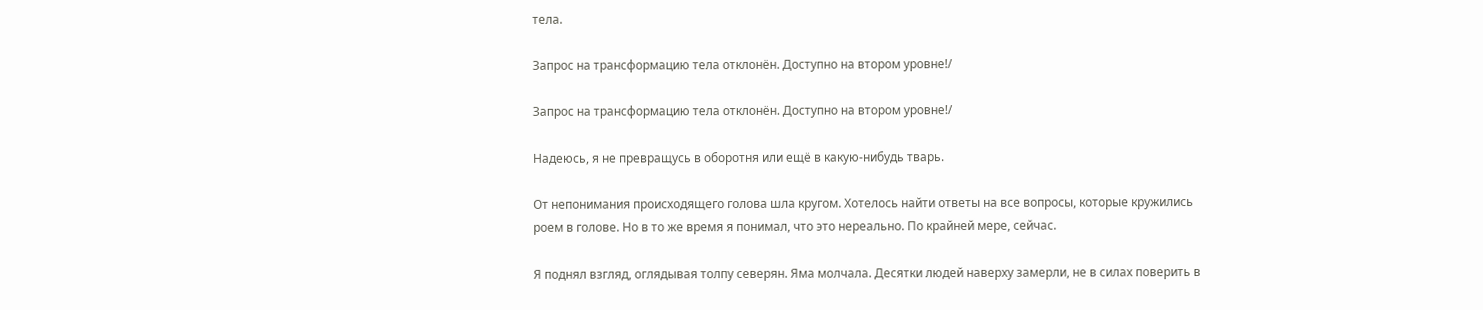тела.

Запрос на трансформацию тела отклонён. Доступно на втором уровне!/

Запрос на трансформацию тела отклонён. Доступно на втором уровне!/

Надеюсь, я не превращусь в оборотня или ещё в какую-нибудь тварь.

От непонимания происходящего голова шла кругом. Хотелось найти ответы на все вопросы, которые кружились роем в голове. Но в то же время я понимал, что это нереально. По крайней мере, сейчас.

Я поднял взгляд, оглядывая толпу северян. Яма молчала. Десятки людей наверху замерли, не в силах поверить в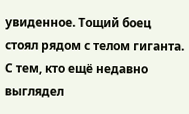увиденное. Тощий боец стоял рядом с телом гиганта. С тем, кто ещё недавно выглядел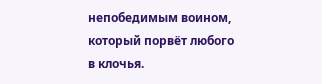непобедимым воином, который порвёт любого в клочья.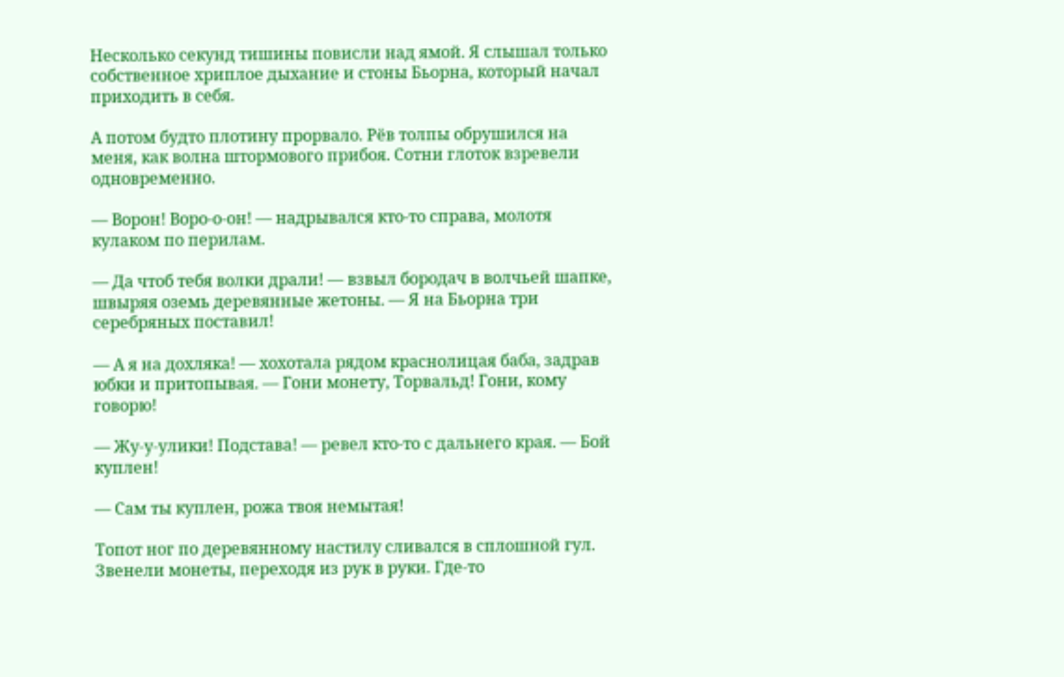Несколько секунд тишины повисли над ямой. Я слышал только собственное хриплое дыхание и стоны Бьорна, который начал приходить в себя.

А потом будто плотину прорвало. Рёв толпы обрушился на меня, как волна штормового прибоя. Сотни глоток взревели одновременно.

— Ворон! Воро-о-он! — надрывался кто-то справа, молотя кулаком по перилам.

— Да чтоб тебя волки драли! — взвыл бородач в волчьей шапке, швыряя оземь деревянные жетоны. — Я на Бьорна три серебряных поставил!

— А я на дохляка! — хохотала рядом краснолицая баба, задрав юбки и притопывая. — Гони монету, Торвальд! Гони, кому говорю!

— Жу-у-улики! Подстава! — ревел кто-то с дальнего края. — Бой куплен!

— Сам ты куплен, рожа твоя немытая!

Топот ног по деревянному настилу сливался в сплошной гул. Звенели монеты, переходя из рук в руки. Где-то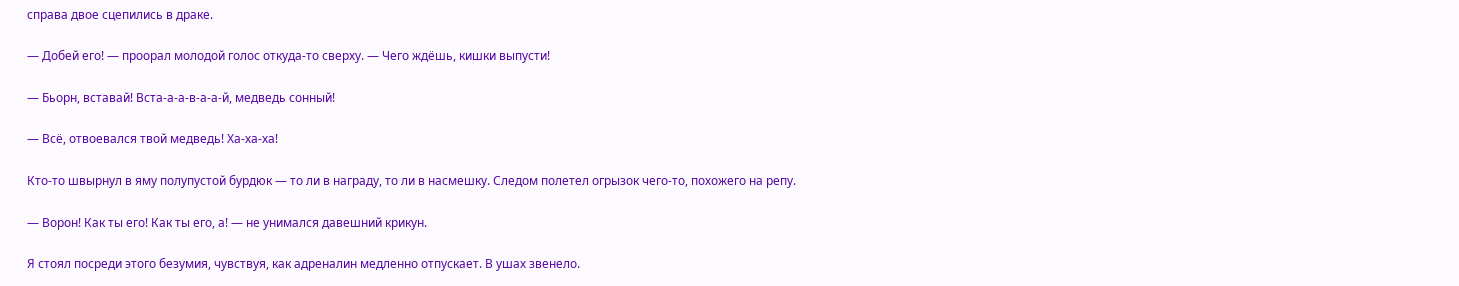справа двое сцепились в драке.

— Добей его! — проорал молодой голос откуда-то сверху. — Чего ждёшь, кишки выпусти!

— Бьорн, вставай! Вста-а-а-в-а-а-й, медведь сонный!

— Всё, отвоевался твой медведь! Ха-ха-ха!

Кто-то швырнул в яму полупустой бурдюк — то ли в награду, то ли в насмешку. Следом полетел огрызок чего-то, похожего на репу.

— Ворон! Как ты его! Как ты его, а! — не унимался давешний крикун.

Я стоял посреди этого безумия, чувствуя, как адреналин медленно отпускает. В ушах звенело.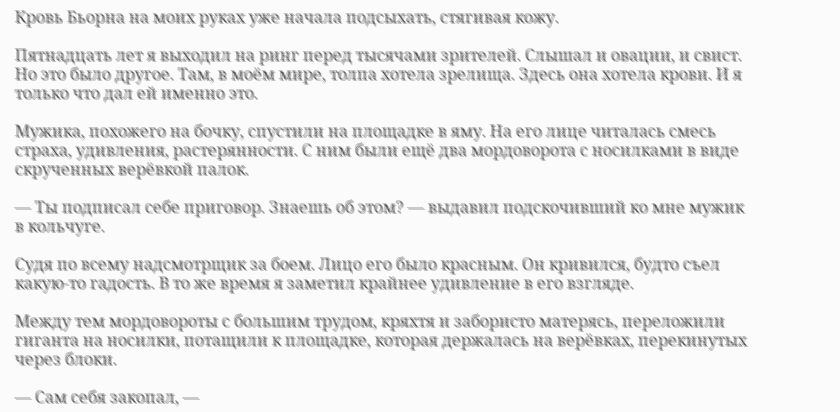Кровь Бьорна на моих руках уже начала подсыхать, стягивая кожу.

Пятнадцать лет я выходил на ринг перед тысячами зрителей. Слышал и овации, и свист. Но это было другое. Там, в моём мире, толпа хотела зрелища. Здесь она хотела крови. И я только что дал ей именно это.

Мужика, похожего на бочку, спустили на площадке в яму. На его лице читалась смесь страха, удивления, растерянности. С ним были ещё два мордоворота с носилками в виде скрученных верёвкой палок.

— Ты подписал себе приговор. Знаешь об этом? — выдавил подскочивший ко мне мужик в кольчуге.

Судя по всему надсмотрщик за боем. Лицо его было красным. Он кривился, будто съел какую-то гадость. В то же время я заметил крайнее удивление в его взгляде.

Между тем мордовороты с большим трудом, кряхтя и забористо матерясь, переложили гиганта на носилки, потащили к площадке, которая держалась на верёвках, перекинутых через блоки.

— Сам себя закопал, —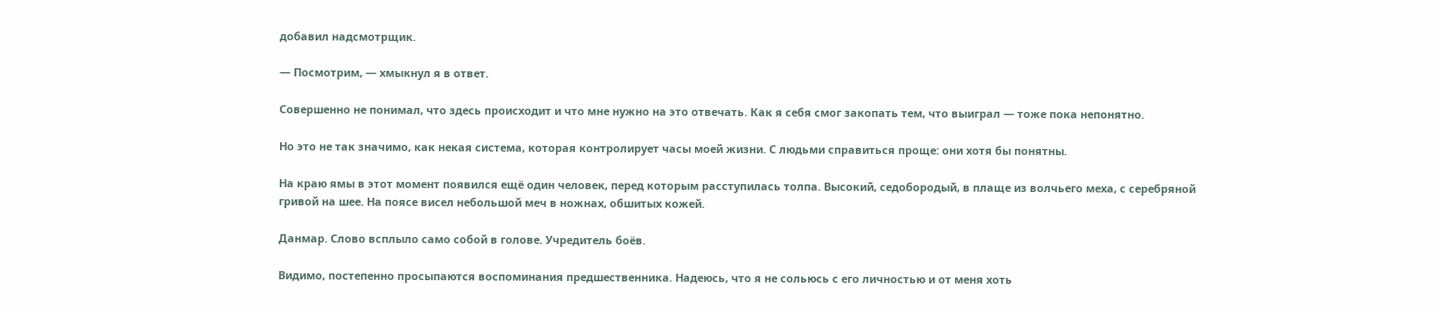добавил надсмотрщик.

— Посмотрим, — хмыкнул я в ответ.

Совершенно не понимал, что здесь происходит и что мне нужно на это отвечать. Как я себя смог закопать тем, что выиграл — тоже пока непонятно.

Но это не так значимо, как некая система, которая контролирует часы моей жизни. С людьми справиться проще: они хотя бы понятны.

На краю ямы в этот момент появился ещё один человек, перед которым расступилась толпа. Высокий, седобородый, в плаще из волчьего меха, с серебряной гривой на шее. На поясе висел небольшой меч в ножнах, обшитых кожей.

Данмар. Слово всплыло само собой в голове. Учредитель боёв.

Видимо, постепенно просыпаются воспоминания предшественника. Надеюсь, что я не сольюсь с его личностью и от меня хоть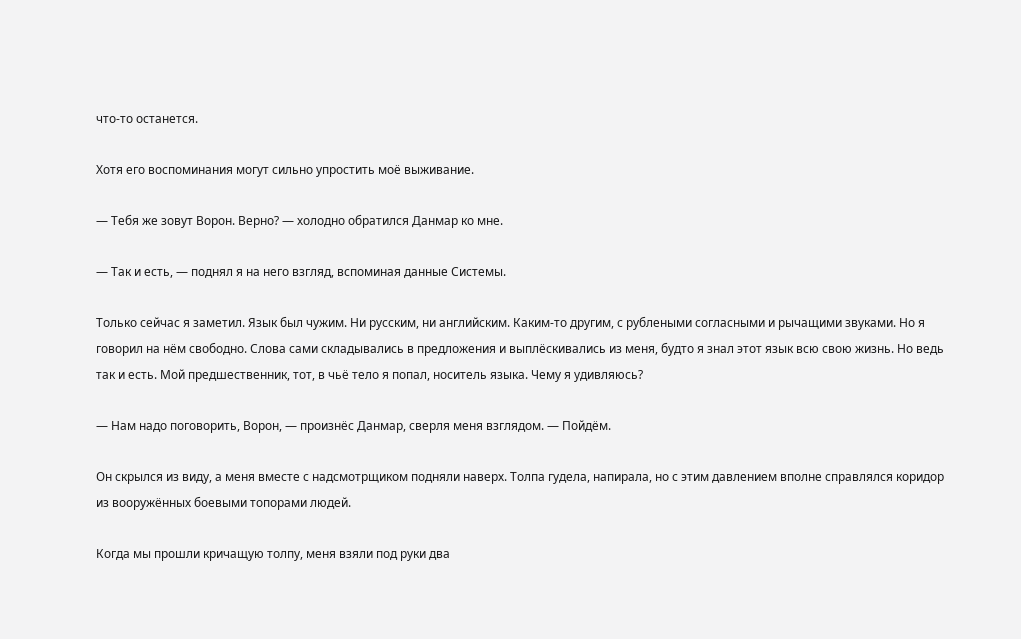что-то останется.

Хотя его воспоминания могут сильно упростить моё выживание.

— Тебя же зовут Ворон. Верно? — холодно обратился Данмар ко мне.

— Так и есть, — поднял я на него взгляд, вспоминая данные Системы.

Только сейчас я заметил. Язык был чужим. Ни русским, ни английским. Каким-то другим, с рублеными согласными и рычащими звуками. Но я говорил на нём свободно. Слова сами складывались в предложения и выплёскивались из меня, будто я знал этот язык всю свою жизнь. Но ведь так и есть. Мой предшественник, тот, в чьё тело я попал, носитель языка. Чему я удивляюсь?

— Нам надо поговорить, Ворон, — произнёс Данмар, сверля меня взглядом. — Пойдём.

Он скрылся из виду, а меня вместе с надсмотрщиком подняли наверх. Толпа гудела, напирала, но с этим давлением вполне справлялся коридор из вооружённых боевыми топорами людей.

Когда мы прошли кричащую толпу, меня взяли под руки два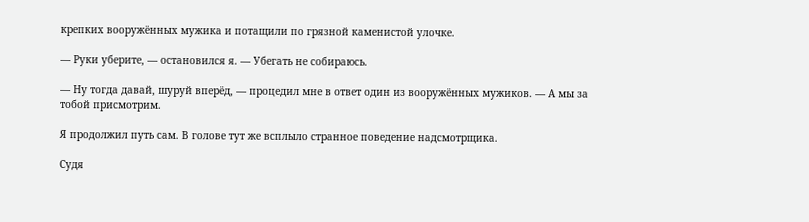крепких вооружённых мужика и потащили по грязной каменистой улочке.

— Руки уберите, — остановился я. — Убегать не собираюсь.

— Ну тогда давай, шуруй вперёд, — процедил мне в ответ один из вооружённых мужиков. — А мы за тобой присмотрим.

Я продолжил путь сам. В голове тут же всплыло странное поведение надсмотрщика.

Судя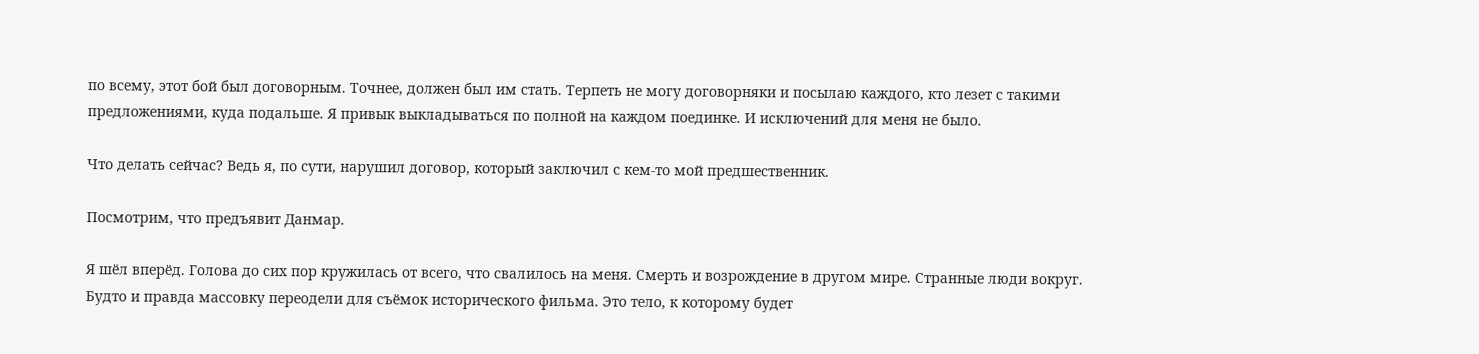по всему, этот бой был договорным. Точнее, должен был им стать. Терпеть не могу договорняки и посылаю каждого, кто лезет с такими предложениями, куда подальше. Я привык выкладываться по полной на каждом поединке. И исключений для меня не было.

Что делать сейчас? Ведь я, по сути, нарушил договор, который заключил с кем-то мой предшественник.

Посмотрим, что предъявит Данмар.

Я шёл вперёд. Голова до сих пор кружилась от всего, что свалилось на меня. Смерть и возрождение в другом мире. Странные люди вокруг. Будто и правда массовку переодели для съёмок исторического фильма. Это тело, к которому будет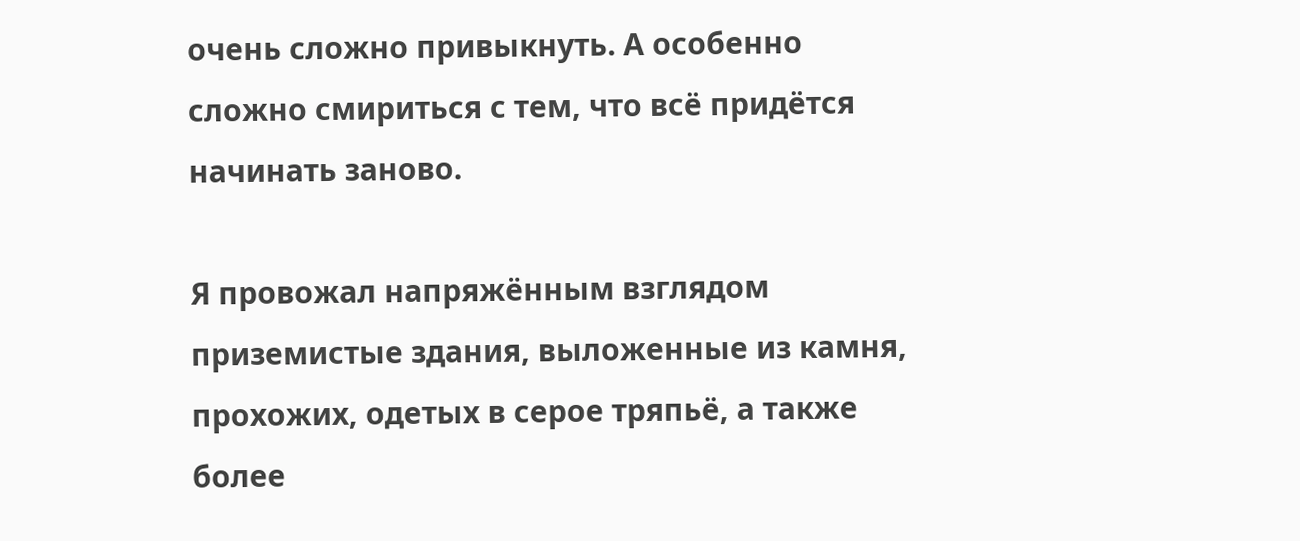очень сложно привыкнуть. А особенно сложно смириться с тем, что всё придётся начинать заново.

Я провожал напряжённым взглядом приземистые здания, выложенные из камня, прохожих, одетых в серое тряпьё, а также более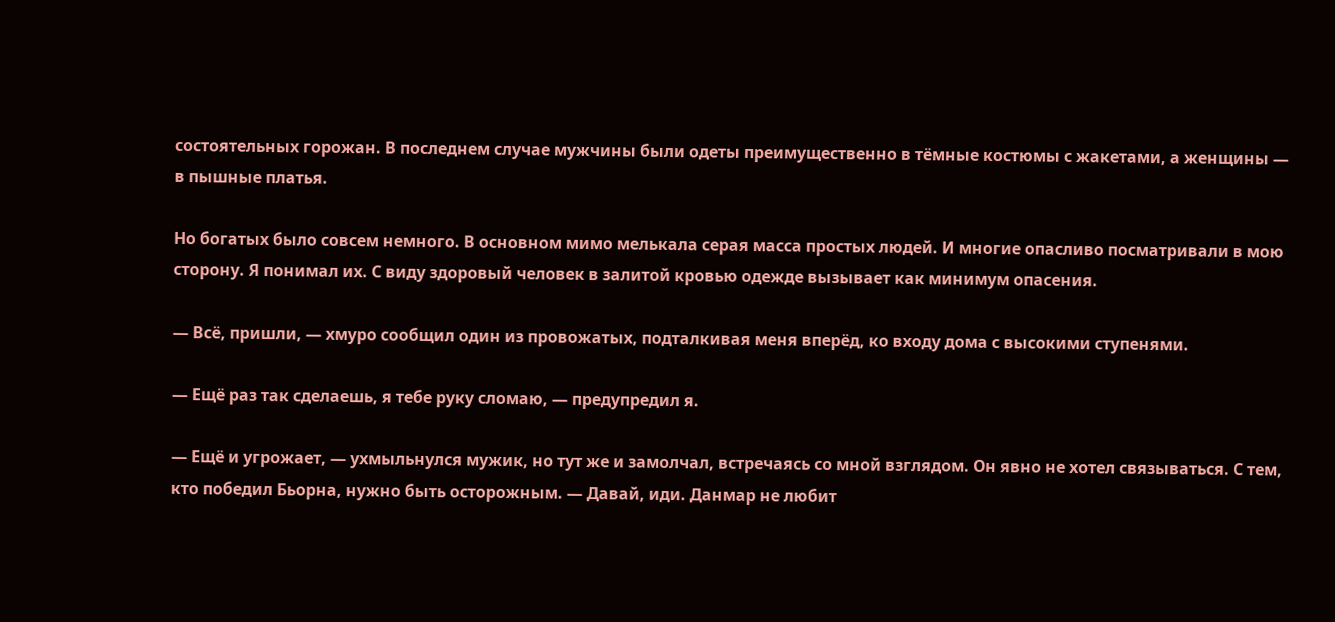состоятельных горожан. В последнем случае мужчины были одеты преимущественно в тёмные костюмы с жакетами, а женщины — в пышные платья.

Но богатых было совсем немного. В основном мимо мелькала серая масса простых людей. И многие опасливо посматривали в мою сторону. Я понимал их. С виду здоровый человек в залитой кровью одежде вызывает как минимум опасения.

— Всё, пришли, — хмуро сообщил один из провожатых, подталкивая меня вперёд, ко входу дома с высокими ступенями.

— Ещё раз так сделаешь, я тебе руку сломаю, — предупредил я.

— Ещё и угрожает, — ухмыльнулся мужик, но тут же и замолчал, встречаясь со мной взглядом. Он явно не хотел связываться. С тем, кто победил Бьорна, нужно быть осторожным. — Давай, иди. Данмар не любит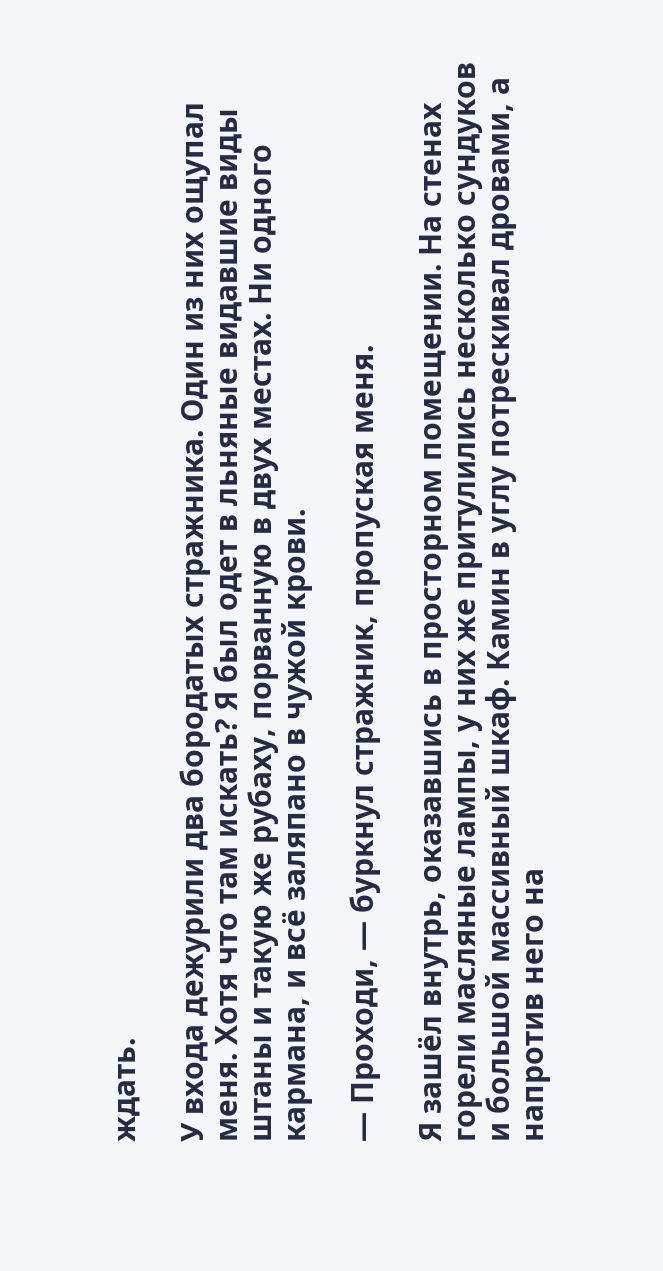ждать.

У входа дежурили два бородатых стражника. Один из них ощупал меня. Хотя что там искать? Я был одет в льняные видавшие виды штаны и такую же рубаху, порванную в двух местах. Ни одного кармана, и всё заляпано в чужой крови.

— Проходи, — буркнул стражник, пропуская меня.

Я зашёл внутрь, оказавшись в просторном помещении. На стенах горели масляные лампы, у них же притулились несколько сундуков и большой массивный шкаф. Камин в углу потрескивал дровами, а напротив него на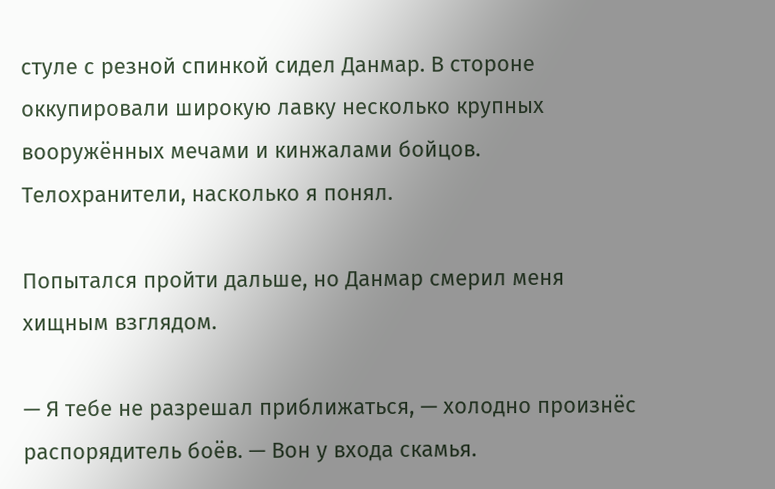стуле с резной спинкой сидел Данмар. В стороне оккупировали широкую лавку несколько крупных вооружённых мечами и кинжалами бойцов. Телохранители, насколько я понял.

Попытался пройти дальше, но Данмар смерил меня хищным взглядом.

— Я тебе не разрешал приближаться, — холодно произнёс распорядитель боёв. — Вон у входа скамья.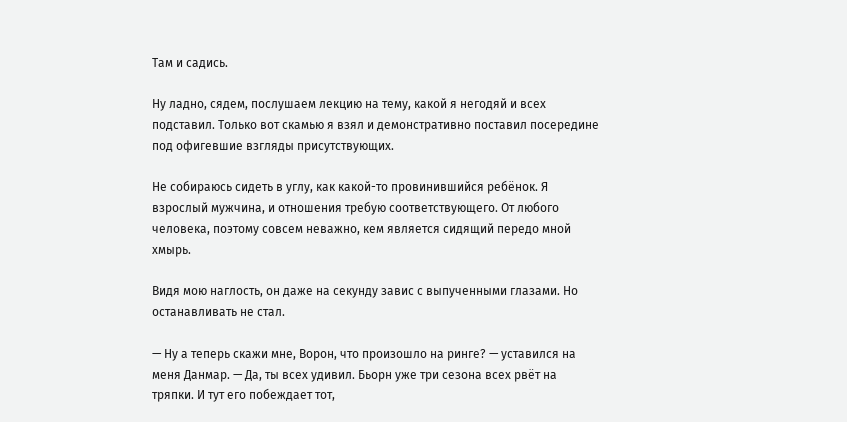Там и садись.

Ну ладно, сядем, послушаем лекцию на тему, какой я негодяй и всех подставил. Только вот скамью я взял и демонстративно поставил посередине под офигевшие взгляды присутствующих.

Не собираюсь сидеть в углу, как какой-то провинившийся ребёнок. Я взрослый мужчина, и отношения требую соответствующего. От любого человека, поэтому совсем неважно, кем является сидящий передо мной хмырь.

Видя мою наглость, он даже на секунду завис с выпученными глазами. Но останавливать не стал.

— Ну а теперь скажи мне, Ворон, что произошло на ринге? — уставился на меня Данмар. — Да, ты всех удивил. Бьорн уже три сезона всех рвёт на тряпки. И тут его побеждает тот,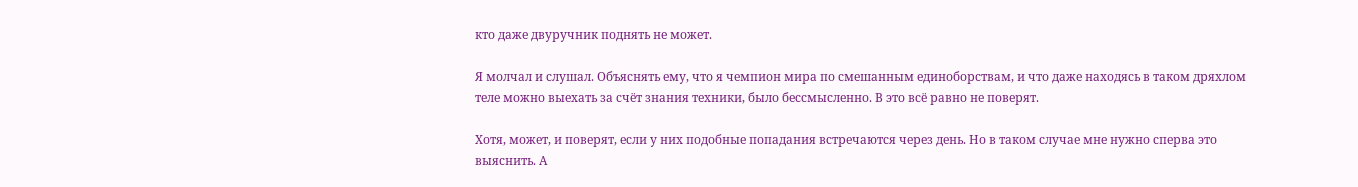кто даже двуручник поднять не может.

Я молчал и слушал. Объяснять ему, что я чемпион мира по смешанным единоборствам, и что даже находясь в таком дряхлом теле можно выехать за счёт знания техники, было бессмысленно. В это всё равно не поверят.

Хотя, может, и поверят, если у них подобные попадания встречаются через день. Но в таком случае мне нужно сперва это выяснить. А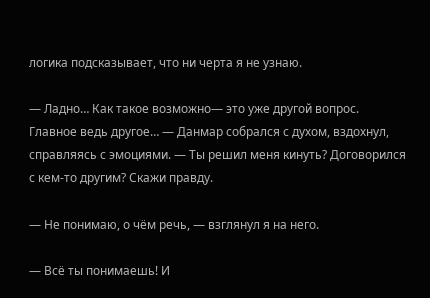логика подсказывает, что ни черта я не узнаю.

— Ладно… Как такое возможно— это уже другой вопрос. Главное ведь другое… — Данмар собрался с духом, вздохнул, справляясь с эмоциями. — Ты решил меня кинуть? Договорился с кем-то другим? Скажи правду.

— Не понимаю, о чём речь, — взглянул я на него.

— Всё ты понимаешь! И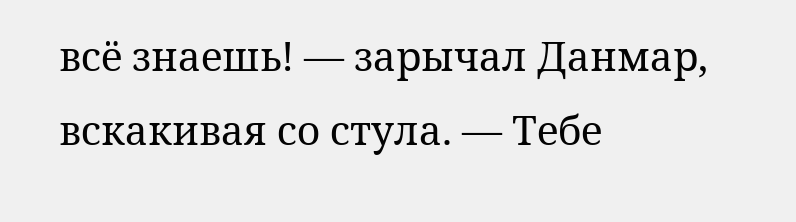всё знаешь! — зарычал Данмар, вскакивая со стула. — Тебе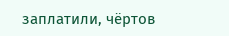заплатили, чёртов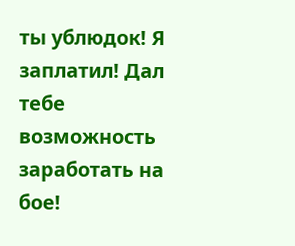ты ублюдок! Я заплатил! Дал тебе возможность заработать на бое!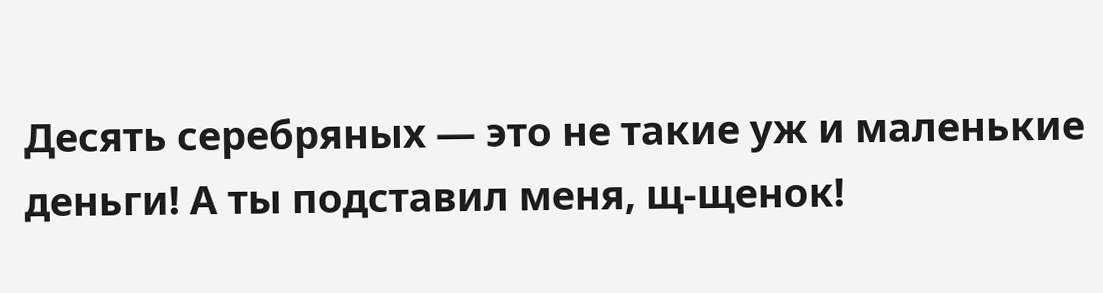Десять серебряных — это не такие уж и маленькие деньги! А ты подставил меня, щ-щенок!